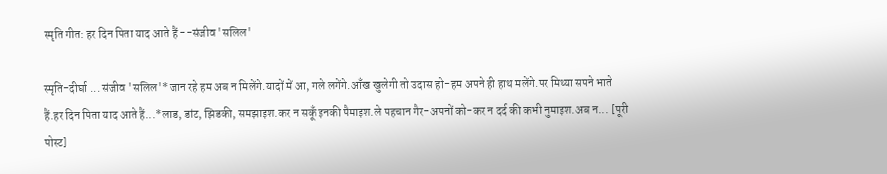स्मृति गीत: हर दिन पिता याद आते हैं --संजीव 'सलिल'

स्मृति-दीर्घा ... संजीव 'सलिल'*जान रहे हम अब न मिलेंगे.यादों में आ, गले लगेंगे.आँख खुलेगी तो उदास हो-हम अपने ही हाथ मलेंगे.पर मिथ्या सपने भाते हैं.हर दिन पिता याद आते हैं...*लाड, डांट, झिडकी, समझाइश.कर न सकूँ इनकी पैमाइश.ले पहचान गैर-अपनों को-कर न दर्द की कभी नुमाइश.अब न... [पूरी पोस्ट]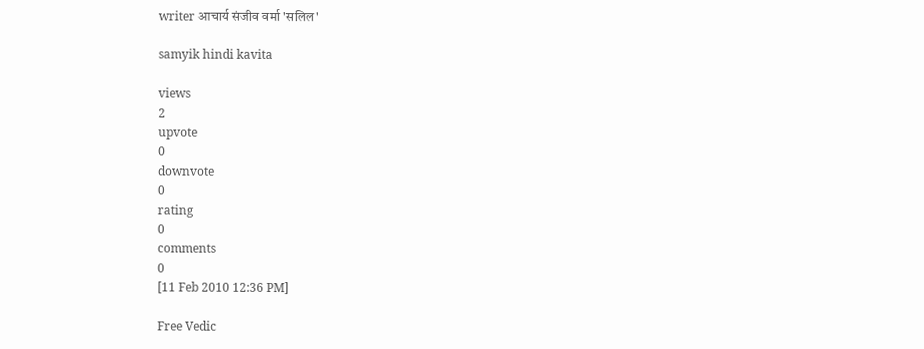writer आचार्य संजीव वर्मा 'सलिल'

samyik hindi kavita

views
2
upvote
0
downvote
0
rating
0
comments
0
[11 Feb 2010 12:36 PM]

Free Vedic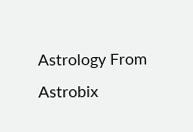Astrology From Astrobix